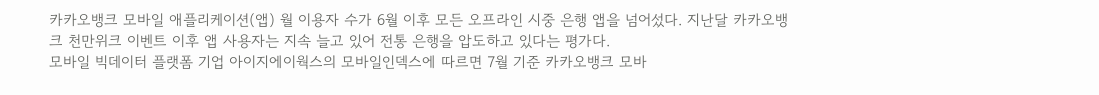카카오뱅크 모바일 애플리케이션(앱) 월 이용자 수가 6월 이후 모든 오프라인 시중 은행 앱을 넘어섰다. 지난달 카카오뱅크 천만위크 이벤트 이후 앱 사용자는 지속 늘고 있어 전통 은행을 압도하고 있다는 평가다.
모바일 빅데이터 플랫폼 기업 아이지에이웍스의 모바일인덱스에 따르면 7월 기준 카카오뱅크 모바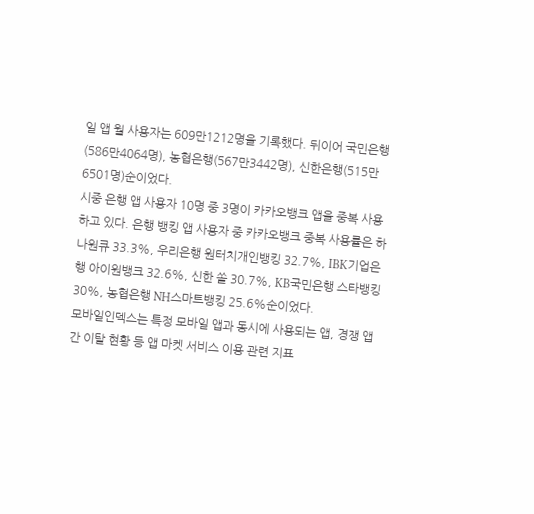일 앱 월 사용자는 609만1212명을 기록했다. 뒤이어 국민은행(586만4064명), 농협은행(567만3442명), 신한은행(515만6501명)순이었다.
시중 은행 앱 사용자 10명 중 3명이 카카오뱅크 앱을 중복 사용하고 있다. 은행 뱅킹 앱 사용자 중 카카오뱅크 중복 사용률은 하나원큐 33.3%, 우리은행 원터치개인뱅킹 32.7%, IBK기업은행 아이원뱅크 32.6%, 신한 쏠 30.7%, KB국민은행 스타뱅킹 30%, 농협은행 NH스마트뱅킹 25.6%순이었다.
모바일인덱스는 특정 모바일 앱과 동시에 사용되는 앱, 경쟁 앱간 이탈 현황 등 앱 마켓 서비스 이용 관련 지표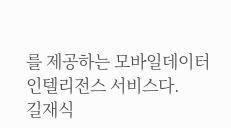를 제공하는 모바일데이터 인텔리전스 서비스다.
길재식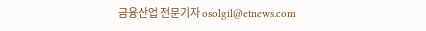금융산업 전문기자 osolgil@etnews.com